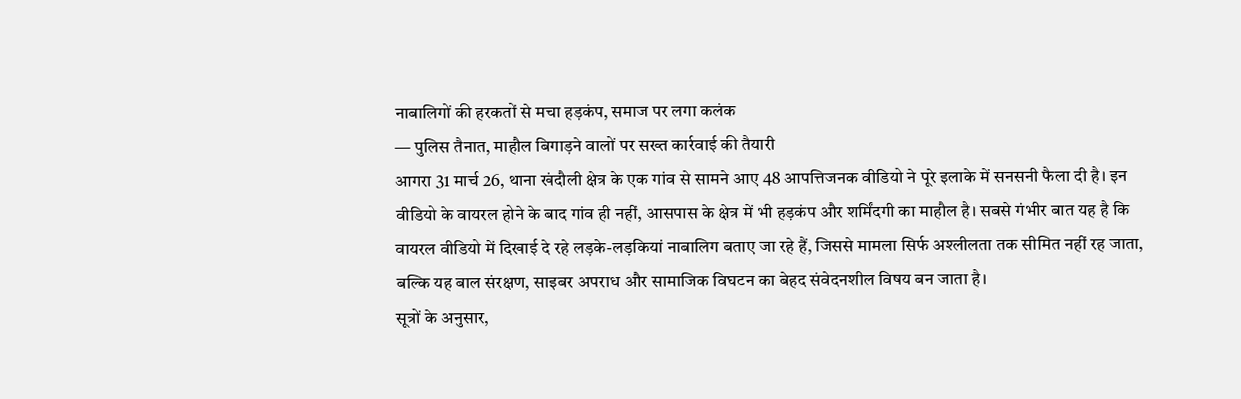नाबालिगों की हरकतों से मचा हड़कंप, समाज पर लगा कलंक
— पुलिस तैनात, माहौल बिगाड़ने वालों पर सख्त कार्रवाई की तैयारी
आगरा 31 मार्च 26, थाना खंदौली क्षेत्र के एक गांव से सामने आए 48 आपत्तिजनक वीडियो ने पूरे इलाके में सनसनी फैला दी है। इन वीडियो के वायरल होने के बाद गांव ही नहीं, आसपास के क्षेत्र में भी हड़कंप और शर्मिंदगी का माहौल है। सबसे गंभीर बात यह है कि वायरल वीडियो में दिखाई दे रहे लड़के-लड़कियां नाबालिग बताए जा रहे हैं, जिससे मामला सिर्फ अश्लीलता तक सीमित नहीं रह जाता, बल्कि यह बाल संरक्षण, साइबर अपराध और सामाजिक विघटन का बेहद संवेदनशील विषय बन जाता है।
सूत्रों के अनुसार,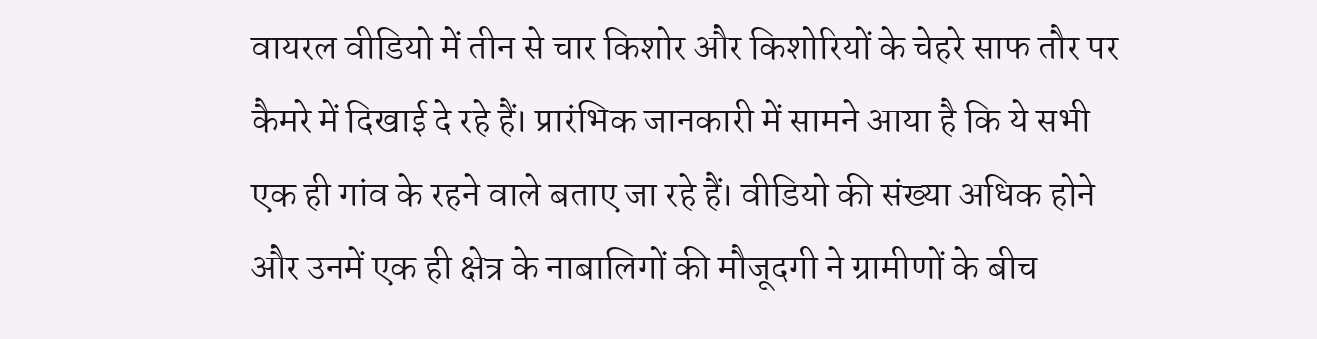वायरल वीडियो में तीन से चार किशोर और किशोरियों के चेहरे साफ तौर पर कैमरे में दिखाई दे रहे हैं। प्रारंभिक जानकारी में सामने आया है कि ये सभी एक ही गांव के रहने वाले बताए जा रहे हैं। वीडियो की संख्या अधिक होने और उनमें एक ही क्षेत्र के नाबालिगों की मौजूदगी ने ग्रामीणों के बीच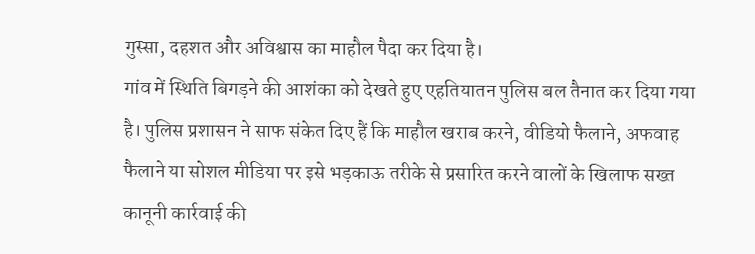गुस्सा, दहशत और अविश्वास का माहौल पैदा कर दिया है।
गांव में स्थिति बिगड़ने की आशंका को देखते हुए एहतियातन पुलिस बल तैनात कर दिया गया है। पुलिस प्रशासन ने साफ संकेत दिए हैं कि माहौल खराब करने, वीडियो फैलाने, अफवाह फैलाने या सोशल मीडिया पर इसे भड़काऊ तरीके से प्रसारित करने वालों के खिलाफ सख्त कानूनी कार्रवाई की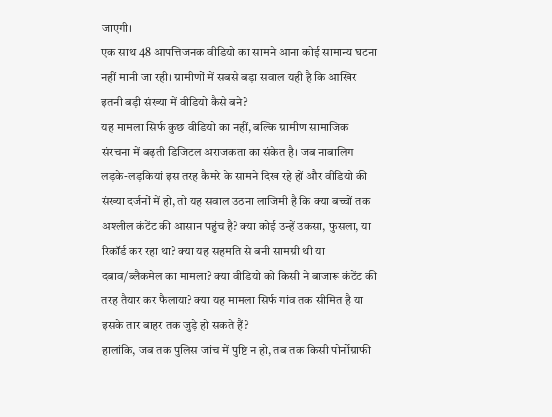जाएगी।
एक साथ 48 आपत्तिजनक वीडियो का सामने आना कोई सामान्य घटना नहीं मानी जा रही। ग्रामीणों में सबसे बड़ा सवाल यही है कि आखिर इतनी बड़ी संख्या में वीडियो कैसे बने?
यह मामला सिर्फ कुछ वीडियो का नहीं, बल्कि ग्रामीण सामाजिक संरचना में बढ़ती डिजिटल अराजकता का संकेत है। जब नाबालिग लड़के-लड़कियां इस तरह कैमरे के सामने दिख रहे हों और वीडियो की संख्या दर्जनों में हो, तो यह सवाल उठना लाजिमी है कि क्या बच्चों तक अश्लील कंटेंट की आसान पहुंच है? क्या कोई उन्हें उकसा, फुसला, या रिकॉर्ड कर रहा था? क्या यह सहमति से बनी सामग्री थी या दबाव/ब्लैकमेल का मामला? क्या वीडियो को किसी ने बाजारू कंटेंट की तरह तैयार कर फैलाया? क्या यह मामला सिर्फ गांव तक सीमित है या इसके तार बाहर तक जुड़े हो सकते हैं?
हालांकि, जब तक पुलिस जांच में पुष्टि न हो, तब तक किसी पोर्नोग्राफी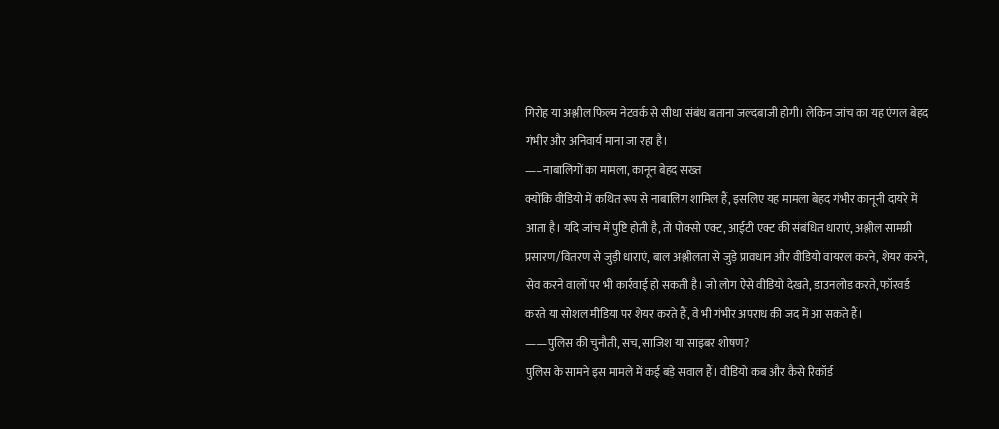गिरोह या अश्लील फिल्म नेटवर्क से सीधा संबंध बताना जल्दबाजी होगी। लेकिन जांच का यह एंगल बेहद गंभीर और अनिवार्य माना जा रहा है।
—–नाबालिगों का मामला, कानून बेहद सख्त
क्योंकि वीडियो में कथित रूप से नाबालिग शामिल हैं, इसलिए यह मामला बेहद गंभीर कानूनी दायरे में आता है। यदि जांच में पुष्टि होती है, तो पोक्सो एक्ट, आईटी एक्ट की संबंधित धाराएं, अश्लील सामग्री प्रसारण/वितरण से जुड़ी धाराएं, बाल अश्लीलता से जुड़े प्रावधान और वीडियो वायरल करने, शेयर करने, सेव करने वालों पर भी कार्रवाई हो सकती है। जो लोग ऐसे वीडियो देखते, डाउनलोड करते, फॉरवर्ड करते या सोशल मीडिया पर शेयर करते हैं, वे भी गंभीर अपराध की जद में आ सकते हैं।
——पुलिस की चुनौती, सच, साजिश या साइबर शोषण?
पुलिस के सामने इस मामले में कई बड़े सवाल हैं। वीडियो कब और कैसे रिकॉर्ड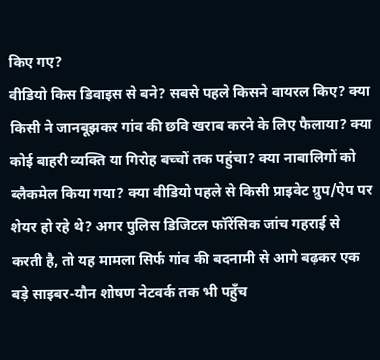किए गए?
वीडियो किस डिवाइस से बने? सबसे पहले किसने वायरल किए? क्या किसी ने जानबूझकर गांव की छवि खराब करने के लिए फैलाया? क्या कोई बाहरी व्यक्ति या गिरोह बच्चों तक पहुंचा? क्या नाबालिगों को ब्लैकमेल किया गया? क्या वीडियो पहले से किसी प्राइवेट ग्रुप/ऐप पर शेयर हो रहे थे? अगर पुलिस डिजिटल फॉरेंसिक जांच गहराई से करती है, तो यह मामला सिर्फ गांव की बदनामी से आगे बढ़कर एक बड़े साइबर-यौन शोषण नेटवर्क तक भी पहुँच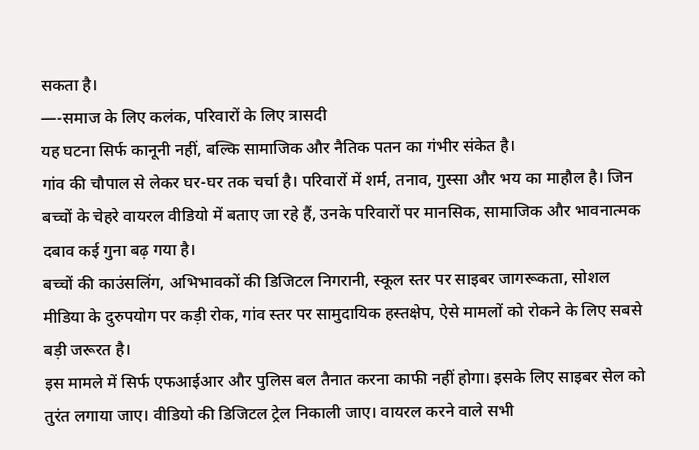सकता है।
—-समाज के लिए कलंक, परिवारों के लिए त्रासदी
यह घटना सिर्फ कानूनी नहीं, बल्कि सामाजिक और नैतिक पतन का गंभीर संकेत है।
गांव की चौपाल से लेकर घर-घर तक चर्चा है। परिवारों में शर्म, तनाव, गुस्सा और भय का माहौल है। जिन बच्चों के चेहरे वायरल वीडियो में बताए जा रहे हैं, उनके परिवारों पर मानसिक, सामाजिक और भावनात्मक दबाव कई गुना बढ़ गया है।
बच्चों की काउंसलिंग, अभिभावकों की डिजिटल निगरानी, स्कूल स्तर पर साइबर जागरूकता, सोशल मीडिया के दुरुपयोग पर कड़ी रोक, गांव स्तर पर सामुदायिक हस्तक्षेप, ऐसे मामलों को रोकने के लिए सबसे बड़ी जरूरत है।
इस मामले में सिर्फ एफआईआर और पुलिस बल तैनात करना काफी नहीं होगा। इसके लिए साइबर सेल को तुरंत लगाया जाए। वीडियो की डिजिटल ट्रेल निकाली जाए। वायरल करने वाले सभी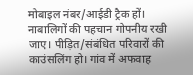मोबाइल नंबर/आईडी ट्रैक हों। नाबालिगों की पहचान गोपनीय रखी जाए। पीड़ित/संबंधित परिवारों की काउंसलिंग हो। गांव में अफवाह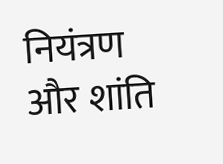नियंत्रण और शांति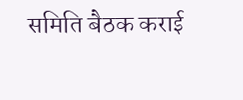समिति बैठक कराई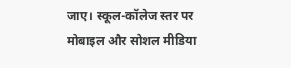जाए। स्कूल-कॉलेज स्तर पर मोबाइल और सोशल मीडिया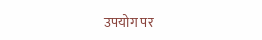उपयोग पर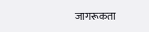जागरूकता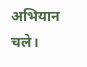अभियान चले।